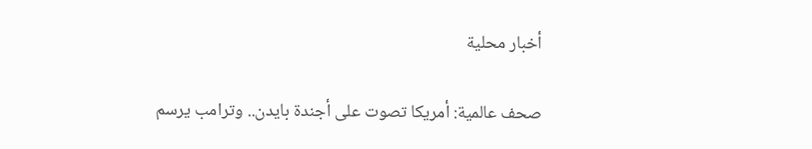أخبار محلية

صحف عالمية: أمريكا تصوت على أجندة بايدن.. وترامب يرسم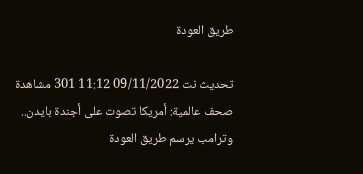طريق العودة

تحديث نت 09/11/2022 11:12 301 مشاهدة
صحف عالمية: أمريكا تصوت على أجندة بايدن.. وترامب يرسم طريق العودة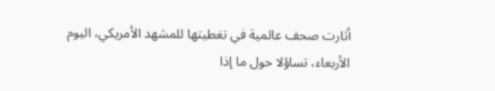أثارت صحف عالمية في تغطيتها للمشهد الأمريكي، اليوم الأربعاء، تساؤلا حول ما إذا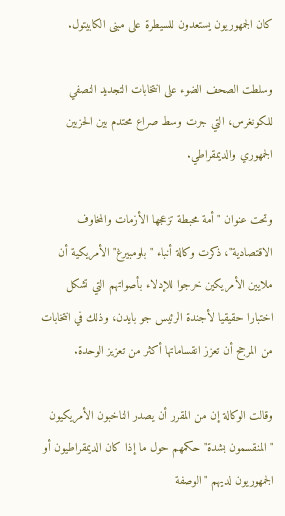كان الجمهوريون يستعدون للسيطرة على مبنى الكابيتول.

وسلطت الصحف الضوء على انتخابات التجديد النصفي للكونغرس، التي جرت وسط صراع محتدم بين الحزبين الجمهوري والديمقراطي.

وتحت عنوان "أمة محبطة تزعجها الأزمات والمخاوف الاقتصادية"، ذكرت وكالة أنباء "بلومبيرغ" الأمريكية أن ملايين الأمريكين خرجوا للإدلاء بأصواتهم التي تشكل اختبارا حقيقيا لأجندة الرئيس جو بايدن، وذلك في انتخابات من المرجح أن تعزز انقساماتها أكثر من تعزيز الوحدة.

وقالت الوكالة إن من المقرر أن يصدر الناخبون الأمريكيون "المنقسمون بشدة" حكمهم حول ما إذا كان الديمقراطيون أو الجمهوريون لديهم "الوصفة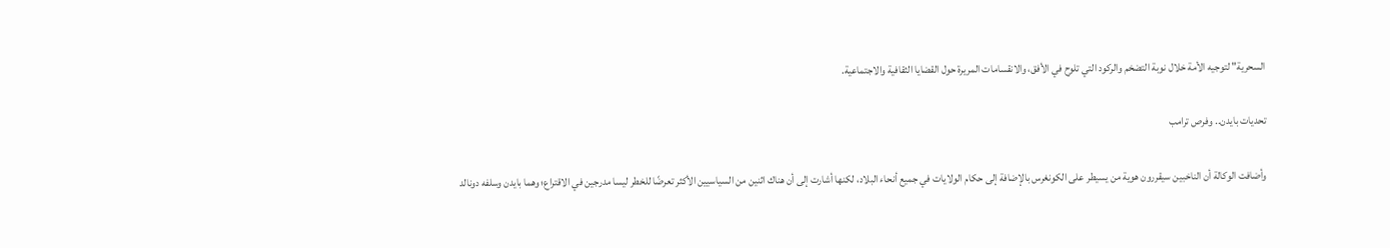السحرية" لتوجيه الأمة خلال نوبة التضخم والركود التي تلوح في الأفق، والانقسامات المريرة حول القضايا الثقافية والاجتماعية.

تحديات بايدن.. وفرص ترامب

وأضافت الوكالة أن الناخبين سيقررون هوية من يسيطر على الكونغرس بالإضافة إلى حكام الولايات في جميع أنحاء البلاد، لكنها أشارت إلى أن هناك اثنين من السياسيين الأكثر تعرضًا للخطر ليسا مدرجين في الاقتراع؛ وهما بايدن وسلفه دونالد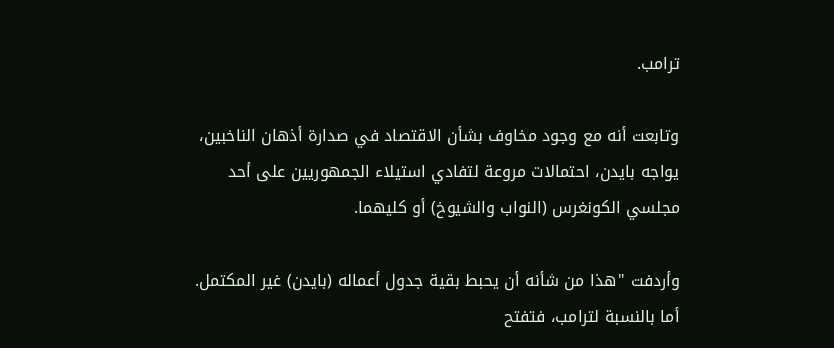ترامب.

وتابعت أنه مع وجود مخاوف بشأن الاقتصاد في صدارة أذهان الناخبين، يواجه بايدن، احتمالات مروعة لتفادي استيلاء الجمهوريين على أحد مجلسي الكونغرس (النواب والشيوخ) أو كليهما.

وأردفت "هذا من شأنه أن يحبط بقية جدول أعماله (بايدن) غير المكتمل. أما بالنسبة لترامب، فتفتح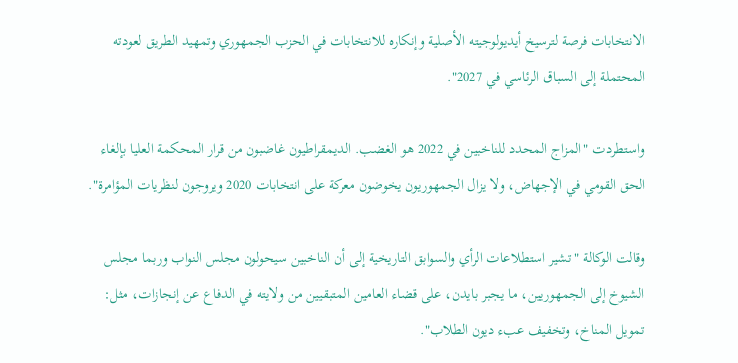الانتخابات فرصة لترسيخ أيديولوجيته الأصلية وإنكاره للانتخابات في الحزب الجمهوري وتمهيد الطريق لعودته المحتملة إلى السباق الرئاسي في 2027".

واستطردت "المزاج المحدد للناخبين في 2022 هو الغضب. الديمقراطيون غاضبون من قرار المحكمة العليا بإلغاء الحق القومي في الإجهاض، ولا يزال الجمهوريون يخوضون معركة على انتخابات 2020 ويروجون لنظريات المؤامرة".

وقالت الوكالة "تشير استطلاعات الرأي والسوابق التاريخية إلى أن الناخبين سيحولون مجلس النواب وربما مجلس الشيوخ إلى الجمهوريين، ما يجبر بايدن، على قضاء العامين المتبقيين من ولايته في الدفاع عن إنجازات، مثل: تمويل المناخ، وتخفيف عبء ديون الطلاب".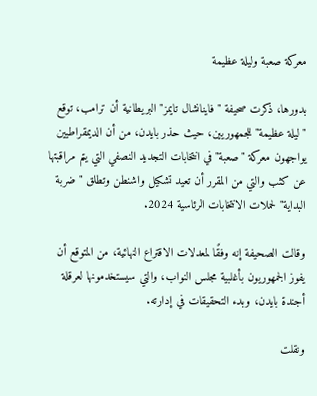معركة صعبة وليلة عظيمة

بدورها، ذكرت صحيفة "فاينانشال تايمز" البريطانية أن ترامب، توقع "ليلة عظيمة" للجمهوريين، حيث حذر بايدن، من أن الديمقراطيين يواجهون معركة "صعبة" في انتخابات التجديد النصفي التي يتم مراقبتها عن كثب والتي من المقرر أن تعيد تشكيل واشنطن وتطلق "ضربة البداية" لحملات الانتخابات الرئاسية 2024.

وقالت الصحيفة إنه وفقًا لمعدلات الاقتراع النهائية، من المتوقع أن يفوز الجمهوريون بأغلبية مجلس النواب، والتي سيستخدمونها لعرقلة أجندة بايدن، وبدء التحقيقات في إدارته.

ونقلت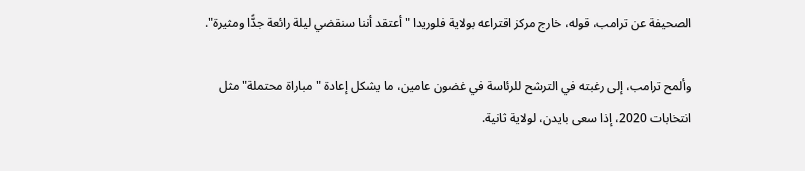الصحيفة عن ترامب، قوله، خارج مركز اقتراعه بولاية فلوريدا "أعتقد أننا سنقضي ليلة رائعة جدًّا ومثيرة".

وألمح ترامب، إلى رغبته في الترشح للرئاسة في غضون عامين، ما يشكل إعادة "مباراة محتملة" مثل انتخابات 2020، إذا سعى بايدن، لولاية ثانية.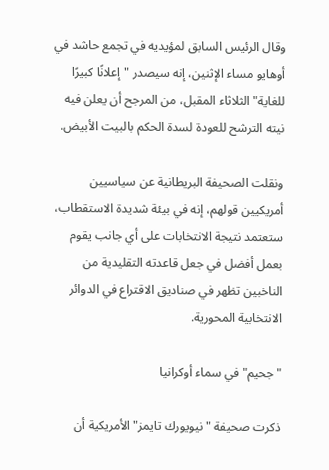وقال الرئيس السابق لمؤيديه في تجمع حاشد في أوهايو مساء الإثنين، إنه سيصدر "إعلانًا كبيرًا للغاية" الثلاثاء المقبل، من المرجح أن يعلن فيه نيته الترشح للعودة لسدة الحكم بالبيت الأبيض.

ونقلت الصحيفة البريطانية عن سياسيين أمريكيين قولهم، إنه في بيئة شديدة الاستقطاب، ستعتمد نتيجة الانتخابات على أي جانب يقوم بعمل أفضل في جعل قاعدته التقليدية من الناخبين تظهر في صناديق الاقتراع في الدوائر الانتخابية المحورية.

"جحيم" في سماء أوكرانيا

ذكرت صحيفة "نيويورك تايمز" الأمريكية أن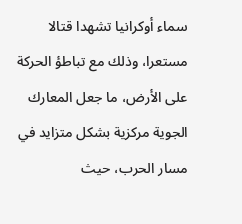سماء أوكرانيا تشهدا قتالا مستعرا، وذلك مع تباطؤ الحركة على الأرض، ما جعل المعارك الجوية مركزية بشكل متزايد في مسار الحرب، حيث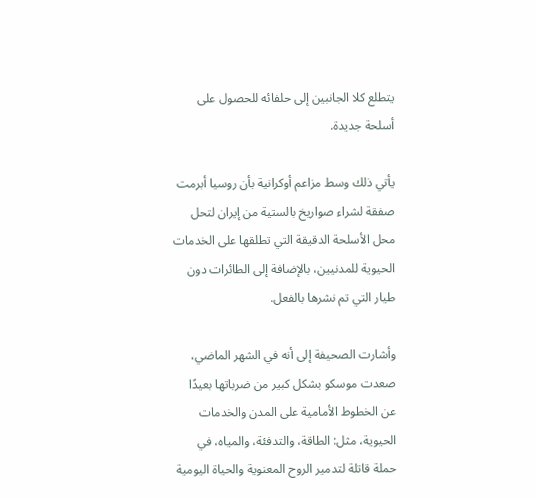يتطلع كلا الجانبين إلى حلفائه للحصول على أسلحة جديدة.

يأتي ذلك وسط مزاعم أوكرانية بأن روسيا أبرمت صفقة لشراء صواريخ بالستية من إيران لتحل محل الأسلحة الدقيقة التي تطلقها على الخدمات الحيوية للمدنيين، بالإضافة إلى الطائرات دون طيار التي تم نشرها بالفعل.

وأشارت الصحيفة إلى أنه في الشهر الماضي، صعدت موسكو بشكل كبير من ضرباتها بعيدًا عن الخطوط الأمامية على المدن والخدمات الحيوية، مثل: الطاقة، والتدفئة، والمياه، في حملة قاتلة لتدمير الروح المعنوية والحياة اليومية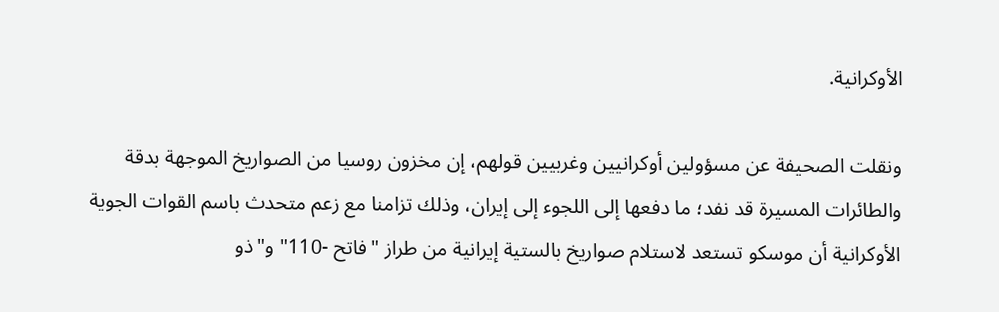الأوكرانية.

ونقلت الصحيفة عن مسؤولين أوكرانيين وغربيين قولهم، إن مخزون روسيا من الصواريخ الموجهة بدقة والطائرات المسيرة قد نفد؛ ما دفعها إلى اللجوء إلى إيران، وذلك تزامنا مع زعم متحدث باسم القوات الجوية الأوكرانية أن موسكو تستعد لاستلام صواريخ بالستية إيرانية من طراز "فاتح -110" و"ذو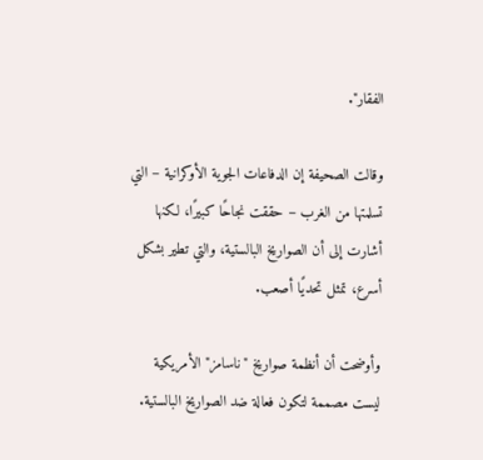الفقار".

وقالت الصحيفة إن الدفاعات الجوية الأوكرانية – التي تسلمتها من الغرب – حققت نجاحًا كبيرًا، لكنها أشارت إلى أن الصواريخ البالستية، والتي تطير بشكل أسرع، تمثل تحديًا أصعب.

وأوضحت أن أنظمة صواريخ "ناسامز" الأمريكية ليست مصممة لتكون فعالة ضد الصواريخ البالستية.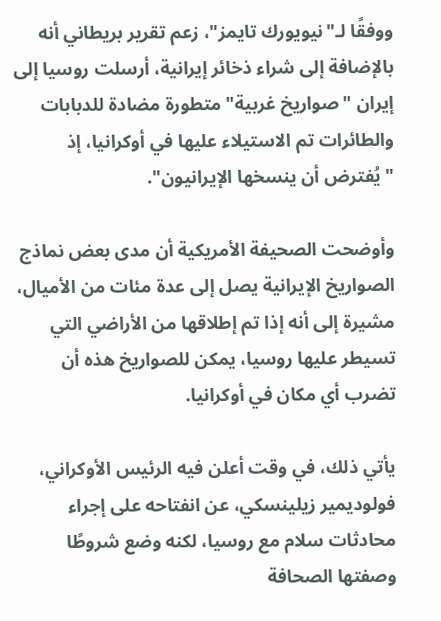ووفقًا لـ"نيويورك تايمز"، زعم تقرير بريطاني أنه بالإضافة إلى شراء ذخائر إيرانية، أرسلت روسيا إلى إيران "صواريخ غربية" متطورة مضادة للدبابات والطائرات تم الاستيلاء عليها في أوكرانيا، إذ "يُفترض أن ينسخها الإيرانيون".

وأوضحت الصحيفة الأمريكية أن مدى بعض نماذج الصواريخ الإيرانية يصل إلى عدة مئات من الأميال، مشيرة إلى أنه إذا تم إطلاقها من الأراضي التي تسيطر عليها روسيا، يمكن للصواريخ هذه أن تضرب أي مكان في أوكرانيا.

يأتي ذلك، في وقت أعلن فيه الرئيس الأوكراني، فولوديمير زيلينسكي، عن انفتاحه على إجراء محادثات سلام مع روسيا، لكنه وضع شروطًا وصفتها الصحافة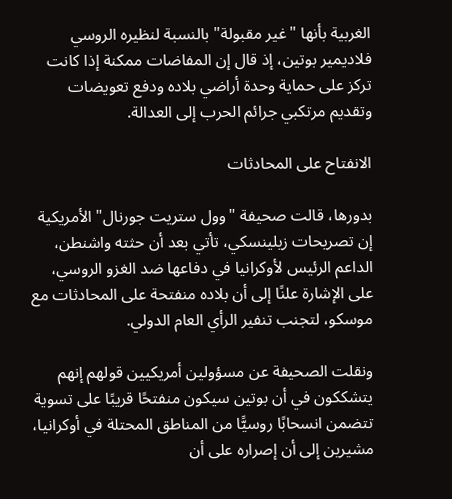الغربية بأنها "غير مقبولة" بالنسبة لنظيره الروسي فلاديمير بوتين، إذ قال إن المفاضات ممكنة إذا كانت تركز على حماية وحدة أراضي بلاده ودفع تعويضات وتقديم مرتكبي جرائم الحرب إلى العدالة.

الانفتاح على المحادثات

بدورها، قالت صحيفة "وول ستريت جورنال" الأمريكية إن تصريحات زيلينسكي، تأتي بعد أن حثته واشنطن، الداعم الرئيس لأوكرانيا في دفاعها ضد الغزو الروسي، على الإشارة علنًا إلى أن بلاده منفتحة على المحادثات مع موسكو، لتجنب تنفير الرأي العام الدولي.

ونقلت الصحيفة عن مسؤولين أمريكيين قولهم إنهم يتشككون في أن بوتين سيكون منفتحًا قريبًا على تسوية تتضمن انسحابًا روسيًّا من المناطق المحتلة في أوكرانيا، مشيرين إلى أن إصراره على أن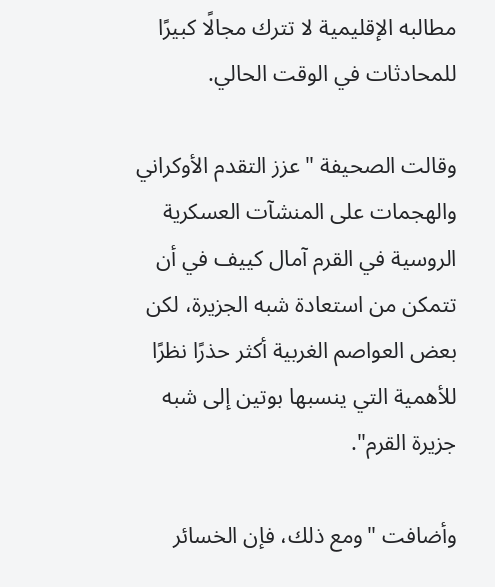مطالبه الإقليمية لا تترك مجالًا كبيرًا للمحادثات في الوقت الحالي.

وقالت الصحيفة "عزز التقدم الأوكراني والهجمات على المنشآت العسكرية الروسية في القرم آمال كييف في أن تتمكن من استعادة شبه الجزيرة، لكن بعض العواصم الغربية أكثر حذرًا نظرًا للأهمية التي ينسبها بوتين إلى شبه جزيرة القرم".

وأضافت "ومع ذلك، فإن الخسائر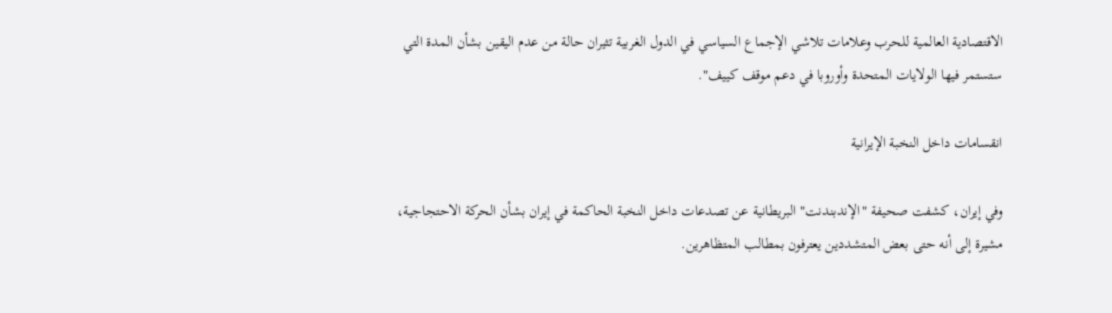الاقتصادية العالمية للحرب وعلامات تلاشي الإجماع السياسي في الدول الغربية تثيران حالة من عدم اليقين بشأن المدة التي ستستمر فيها الولايات المتحدة وأوروبا في دعم موقف كييف".

انقسامات داخل النخبة الإيرانية

وفي إيران، كشفت صحيفة "الإندبندنت" البريطانية عن تصدعات داخل النخبة الحاكمة في إيران بشأن الحركة الاحتجاجية، مشيرة إلى أنه حتى بعض المتشددين يعترفون بمطالب المتظاهرين.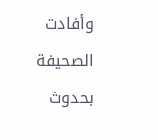وأفادت الصحيفة بحدوث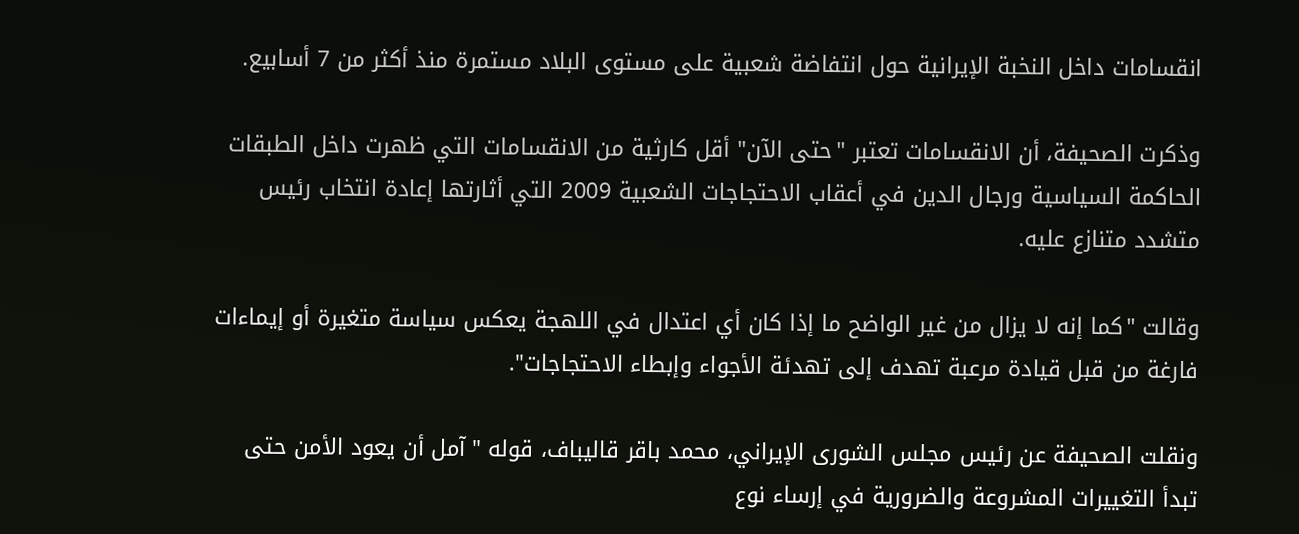انقسامات داخل النخبة الإيرانية حول انتفاضة شعبية على مستوى البلاد مستمرة منذ أكثر من 7 أسابيع.

وذكرت الصحيفة، أن الانقسامات تعتبر "حتى الآن" أقل كارثية من الانقسامات التي ظهرت داخل الطبقات الحاكمة السياسية ورجال الدين في أعقاب الاحتجاجات الشعبية 2009 التي أثارتها إعادة انتخاب رئيس متشدد متنازع عليه.

وقالت "كما إنه لا يزال من غير الواضح ما إذا كان أي اعتدال في اللهجة يعكس سياسة متغيرة أو إيماءات فارغة من قبل قيادة مرعبة تهدف إلى تهدئة الأجواء وإبطاء الاحتجاجات".

ونقلت الصحيفة عن رئيس مجلس الشورى الإيراني، محمد باقر قاليباف، قوله "آمل أن يعود الأمن حتى تبدأ التغييرات المشروعة والضرورية في إرساء نوع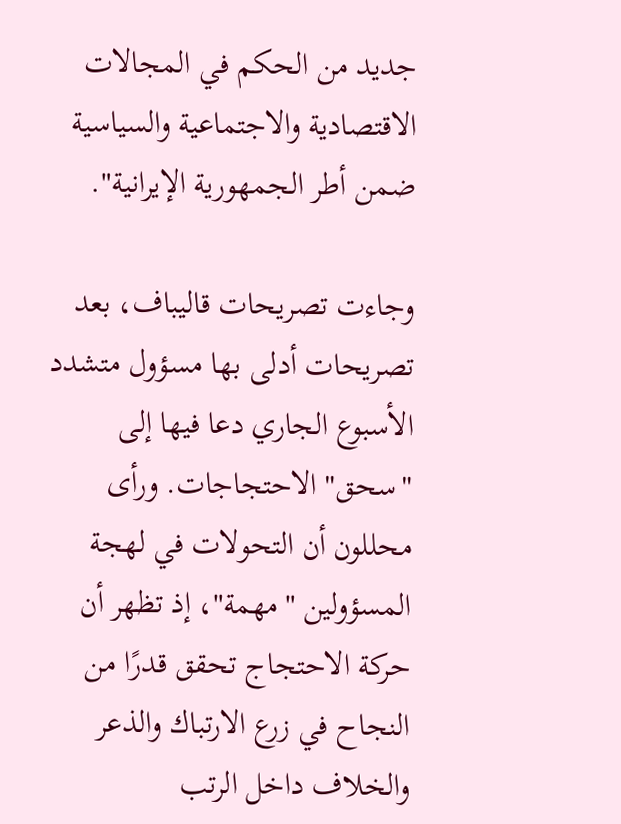جديد من الحكم في المجالات الاقتصادية والاجتماعية والسياسية ضمن أطر الجمهورية الإيرانية".

وجاءت تصريحات قاليباف، بعد تصريحات أدلى بها مسؤول متشدد الأسبوع الجاري دعا فيها إلى "سحق" الاحتجاجات. ورأى محللون أن التحولات في لهجة المسؤولين "مهمة"، إذ تظهر أن حركة الاحتجاج تحقق قدرًا من النجاح في زرع الارتباك والذعر والخلاف داخل الرتب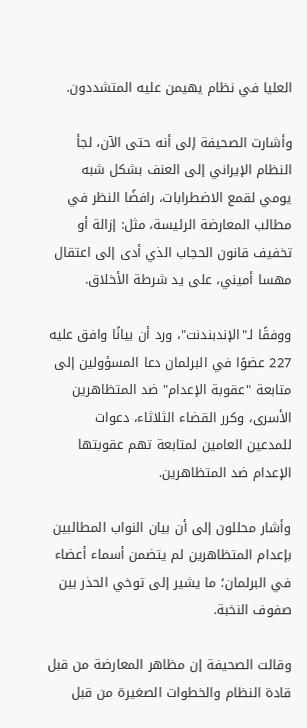العليا في نظام يهيمن عليه المتشددون.

وأشارت الصحيفة إلى أنه حتى الآن، لجأ النظام الإيراني إلى العنف بشكل شبه يومي لقمع الاضطرابات، رافضًا النظر في مطالب المعارضة الرئيسة، مثل: إزالة أو تخفيف قانون الحجاب الذي أدى إلى اعتقال مهسا أميني، على يد شرطة الأخلاق.

ووفقًا لـ"الإندبندنت"، ورد أن بيانًا وافق عليه 227 عضوًا في البرلمان دعا المسؤولين إلى متابعة "عقوبة الإعدام" ضد المتظاهرين الأسرى، وكرر القضاء الثلاثاء، دعوات للمدعين العامين لمتابعة تهم عقوبتها الإعدام ضد المتظاهرين.

وأشار محللون إلى أن بيان النواب المطالبين بإعدام المتظاهرين لم يتضمن أسماء أعضاء في البرلمان؛ ما يشير إلى توخي الحذر بين صفوف النخبة.

وقالت الصحيفة إن مظاهر المعارضة من قبل قادة النظام والخطوات الصغيرة من قبل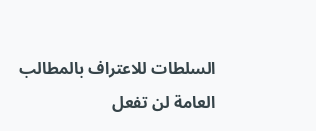السلطات للاعتراف بالمطالب العامة لن تفعل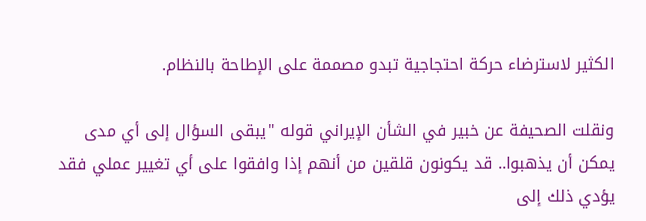الكثير لاسترضاء حركة احتجاجية تبدو مصممة على الإطاحة بالنظام.

ونقلت الصحيفة عن خبير في الشأن الإيراني قوله "يبقى السؤال إلى أي مدى يمكن أن يذهبوا.. قد يكونون قلقين من أنهم إذا وافقوا على أي تغيير عملي فقد يؤدي ذلك إلى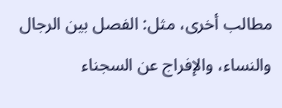مطالب أخرى، مثل: الفصل بين الرجال والنساء، والإفراج عن السجناء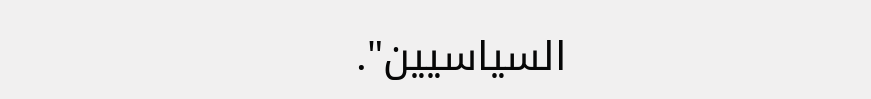السياسيين".